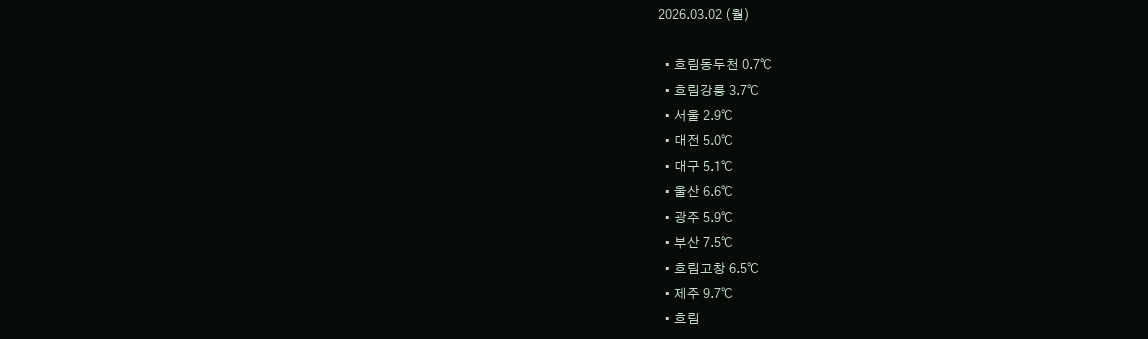2026.03.02 (월)

  • 흐림동두천 0.7℃
  • 흐림강릉 3.7℃
  • 서울 2.9℃
  • 대전 5.0℃
  • 대구 5.1℃
  • 울산 6.6℃
  • 광주 5.9℃
  • 부산 7.5℃
  • 흐림고창 6.5℃
  • 제주 9.7℃
  • 흐림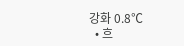강화 0.8℃
  • 흐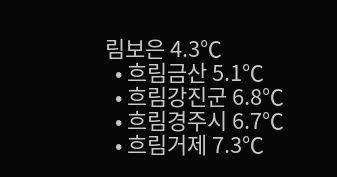림보은 4.3℃
  • 흐림금산 5.1℃
  • 흐림강진군 6.8℃
  • 흐림경주시 6.7℃
  • 흐림거제 7.3℃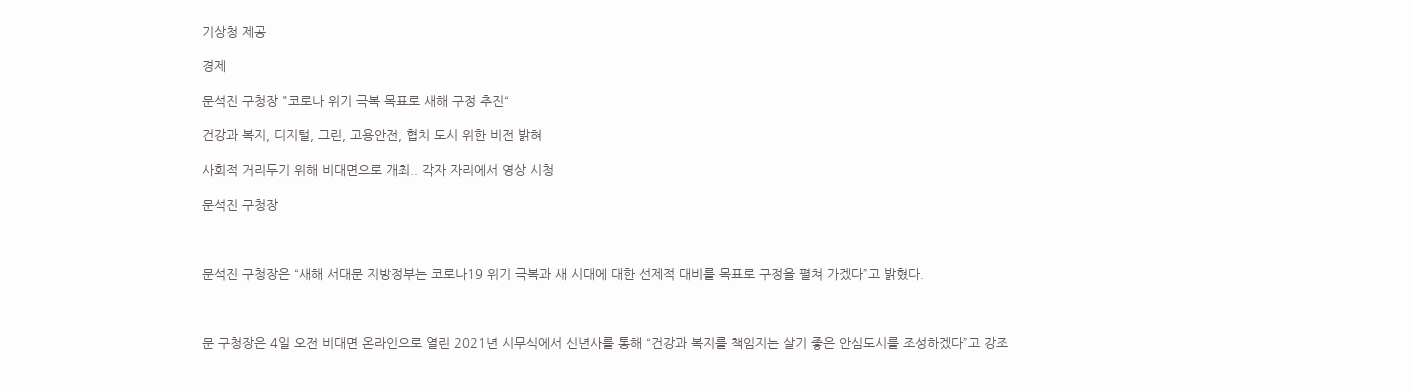기상청 제공

경제

문석진 구청장 "코로나 위기 극복 목표로 새해 구정 추진“

건강과 복지, 디지털, 그린, 고용안전, 협치 도시 위한 비전 밝혀

사회적 거리두기 위해 비대면으로 개최.. 각자 자리에서 영상 시청

문석진 구청장



문석진 구청장은 “새해 서대문 지방정부는 코로나19 위기 극복과 새 시대에 대한 선제적 대비를 목표로 구정을 펼쳐 가겠다”고 밝혔다.



문 구청장은 4일 오전 비대면 온라인으로 열린 2021년 시무식에서 신년사를 통해 “건강과 복지를 책임지는 살기 좋은 안심도시를 조성하겠다”고 강조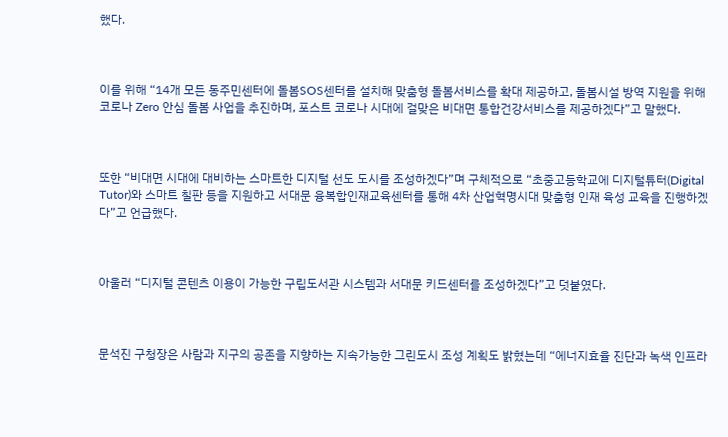했다.



이를 위해 “14개 모든 동주민센터에 돌봄SOS센터를 설치해 맞춤형 돌봄서비스를 확대 제공하고, 돌봄시설 방역 지원을 위해 코로나 Zero 안심 돌봄 사업을 추진하며, 포스트 코로나 시대에 걸맞은 비대면 통합건강서비스를 제공하겠다”고 말했다.



또한 “비대면 시대에 대비하는 스마트한 디지털 선도 도시를 조성하겠다”며 구체적으로 “초중고등학교에 디지털튜터(Digital Tutor)와 스마트 칠판 등을 지원하고 서대문 융복합인재교육센터를 통해 4차 산업혁명시대 맞춤형 인재 육성 교육을 진행하겠다”고 언급했다.



아울러 “디지털 콘텐츠 이용이 가능한 구립도서관 시스템과 서대문 키드센터를 조성하겠다”고 덧붙였다.



문석진 구청장은 사람과 지구의 공존을 지향하는 지속가능한 그린도시 조성 계획도 밝혔는데 “에너지효율 진단과 녹색 인프라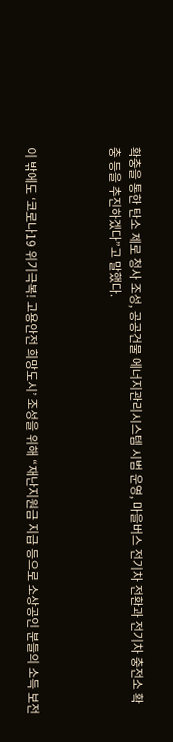확충을 통한 탄소 제로 청사 조성, 공공건물 에너지관리시스템 시범 운영, 마을버스 전기차 전환과 전기차 충전소 확충 등을 추진하겠다”고 말했다.



이 밖에도 ‘코로나19 위기극복! 고용안전 희망도시’ 조성을 위해 “재난지원금 지급 등으로 소상공인 분들의 소득 보전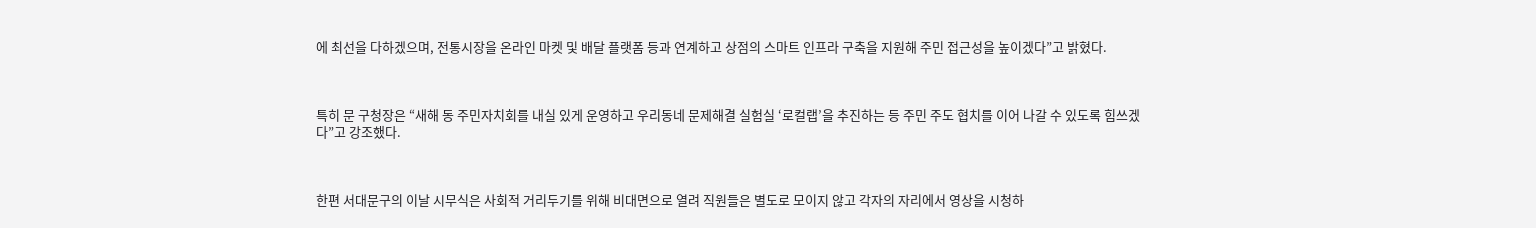에 최선을 다하겠으며, 전통시장을 온라인 마켓 및 배달 플랫폼 등과 연계하고 상점의 스마트 인프라 구축을 지원해 주민 접근성을 높이겠다”고 밝혔다.



특히 문 구청장은 “새해 동 주민자치회를 내실 있게 운영하고 우리동네 문제해결 실험실 ‘로컬랩’을 추진하는 등 주민 주도 협치를 이어 나갈 수 있도록 힘쓰겠다”고 강조했다.



한편 서대문구의 이날 시무식은 사회적 거리두기를 위해 비대면으로 열려 직원들은 별도로 모이지 않고 각자의 자리에서 영상을 시청하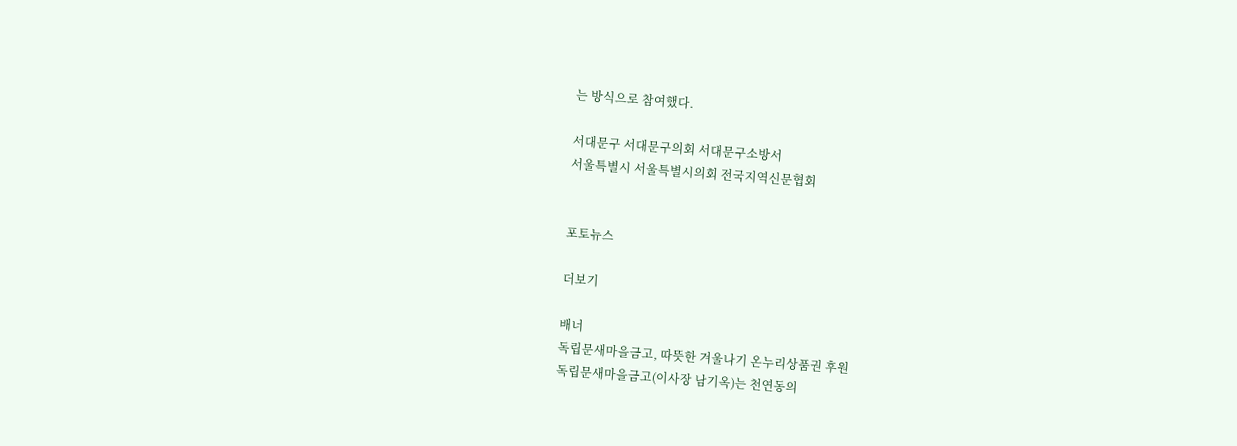는 방식으로 참여했다.

서대문구 서대문구의회 서대문구소방서
서울특별시 서울특별시의회 전국지역신문협회


포토뉴스

더보기

배너
독립문새마을금고, 따뜻한 겨울나기 온누리상품권 후원
독립문새마을금고(이사장 남기옥)는 천연동의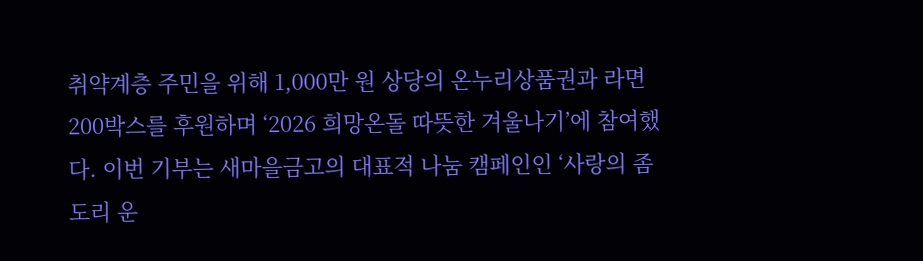취약계층 주민을 위해 1,000만 원 상당의 온누리상품권과 라면 200박스를 후원하며 ‘2026 희망온돌 따뜻한 겨울나기’에 참여했다. 이번 기부는 새마을금고의 대표적 나눔 캠페인인 ‘사랑의 좀도리 운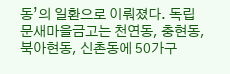동’의 일환으로 이뤄졌다. 독립문새마을금고는 천연동, 충현동, 북아현동, 신촌동에 50가구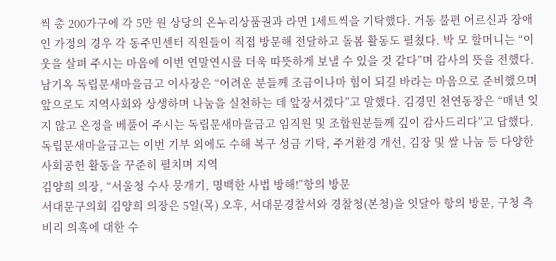씩 총 200가구에 각 5만 원 상당의 온누리상품권과 라면 1세트씩을 기탁했다. 거동 불편 어르신과 장애인 가정의 경우 각 동주민센터 직원들이 직접 방문해 전달하고 돌봄 활동도 펼쳤다. 박 모 할머니는 “이웃을 살펴 주시는 마음에 이번 연말연시를 더욱 따뜻하게 보낼 수 있을 것 같다”며 감사의 뜻을 전했다. 남기옥 독립문새마을금고 이사장은 “어려운 분들께 조금이나마 힘이 되길 바라는 마음으로 준비했으며 앞으로도 지역사회와 상생하며 나눔을 실천하는 데 앞장서겠다”고 말했다. 김경민 천연동장은 “매년 잊지 않고 온정을 베풀어 주시는 독립문새마을금고 임직원 및 조합원분들께 깊이 감사드리다”고 답했다. 독립문새마을금고는 이번 기부 외에도 수해 복구 성금 기탁, 주거환경 개선, 김장 및 쌀 나눔 등 다양한 사회공헌 활동을 꾸준히 펼치며 지역
김양희 의장, “서울청 수사 뭉개기, 명백한 사법 방해!”항의 방문
서대문구의회 김양희 의장은 5일(목) 오후, 서대문경찰서와 경찰청(본청)을 잇달아 항의 방문, 구청 측 비리 의혹에 대한 수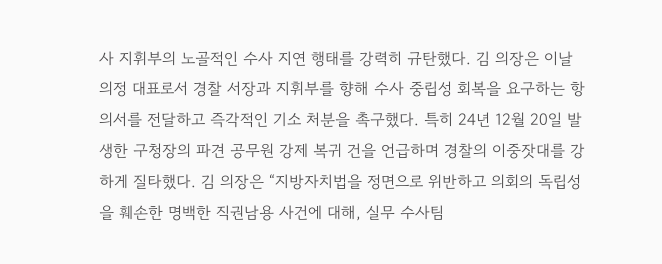사 지휘부의 노골적인 수사 지연 행태를 강력히 규탄했다. 김 의장은 이날 의정 대표로서 경찰 서장과 지휘부를 향해 수사 중립성 회복을 요구하는 항의서를 전달하고 즉각적인 기소 처분을 촉구했다. 특히 24년 12월 20일 발생한 구청장의 파견 공무원 강제 복귀 건을 언급하며 경찰의 이중잣대를 강하게 질타했다. 김 의장은 “지방자치법을 정면으로 위반하고 의회의 독립성을 훼손한 명백한 직권남용 사건에 대해, 실무 수사팀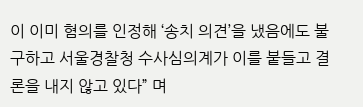이 이미 혐의를 인정해 ‘송치 의견’을 냈음에도 불구하고 서울경찰청 수사심의계가 이를 붙들고 결론을 내지 않고 있다” 며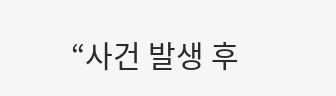“사건 발생 후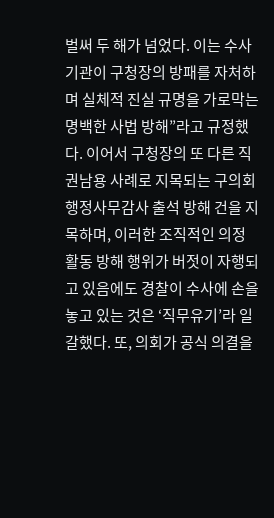벌써 두 해가 넘었다. 이는 수사 기관이 구청장의 방패를 자처하며 실체적 진실 규명을 가로막는 명백한 사법 방해”라고 규정했다. 이어서 구청장의 또 다른 직권남용 사례로 지목되는 구의회 행정사무감사 출석 방해 건을 지목하며, 이러한 조직적인 의정 활동 방해 행위가 버젓이 자행되고 있음에도 경찰이 수사에 손을 놓고 있는 것은 ‘직무유기’라 일갈했다. 또, 의회가 공식 의결을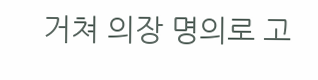거쳐 의장 명의로 고